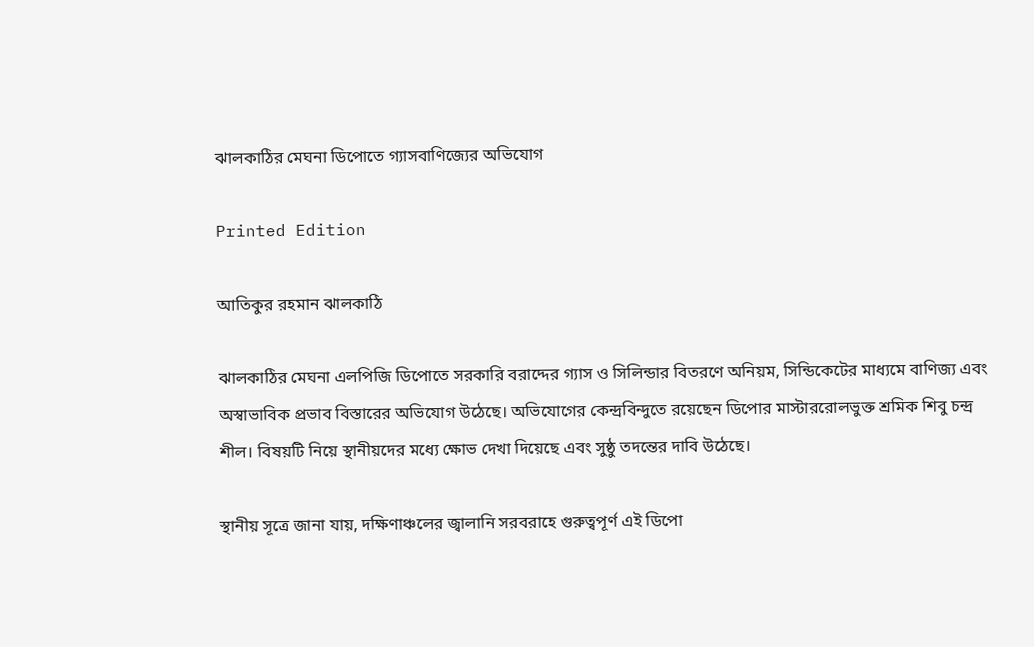ঝালকাঠির মেঘনা ডিপোতে গ্যাসবাণিজ্যের অভিযোগ

Printed Edition

আতিকুর রহমান ঝালকাঠি

ঝালকাঠির মেঘনা এলপিজি ডিপোতে সরকারি বরাদ্দের গ্যাস ও সিলিন্ডার বিতরণে অনিয়ম, সিন্ডিকেটের মাধ্যমে বাণিজ্য এবং অস্বাভাবিক প্রভাব বিস্তারের অভিযোগ উঠেছে। অভিযোগের কেন্দ্রবিন্দুতে রয়েছেন ডিপোর মাস্টাররোলভুক্ত শ্রমিক শিবু চন্দ্র শীল। বিষয়টি নিয়ে স্থানীয়দের মধ্যে ক্ষোভ দেখা দিয়েছে এবং সুষ্ঠু তদন্তের দাবি উঠেছে।

স্থানীয় সূত্রে জানা যায়, দক্ষিণাঞ্চলের জ্বালানি সরবরাহে গুরুত্বপূর্ণ এই ডিপো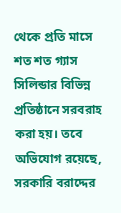থেকে প্রতি মাসে শত শত গ্যাস সিলিন্ডার বিভিন্ন প্রতিষ্ঠানে সরবরাহ করা হয়। তবে অভিযোগ রয়েছে, সরকারি বরাদ্দের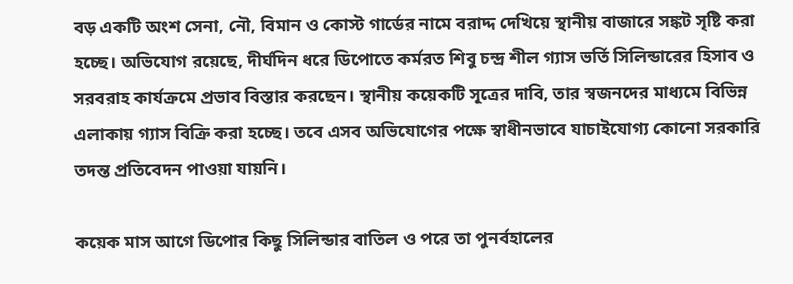বড় একটি অংশ সেনা, নৌ, বিমান ও কোস্ট গার্ডের নামে বরাদ্দ দেখিয়ে স্থানীয় বাজারে সঙ্কট সৃষ্টি করা হচ্ছে। অভিযোগ রয়েছে, দীর্ঘদিন ধরে ডিপোতে কর্মরত শিবু চন্দ্র শীল গ্যাস ভর্তি সিলিন্ডারের হিসাব ও সরবরাহ কার্যক্রমে প্রভাব বিস্তার করছেন। স্থানীয় কয়েকটি সূত্রের দাবি, তার স্বজনদের মাধ্যমে বিভিন্ন এলাকায় গ্যাস বিক্রি করা হচ্ছে। তবে এসব অভিযোগের পক্ষে স্বাধীনভাবে যাচাইযোগ্য কোনো সরকারি তদন্ত প্রতিবেদন পাওয়া যায়নি।

কয়েক মাস আগে ডিপোর কিছু সিলিন্ডার বাতিল ও পরে তা পুনর্বহালের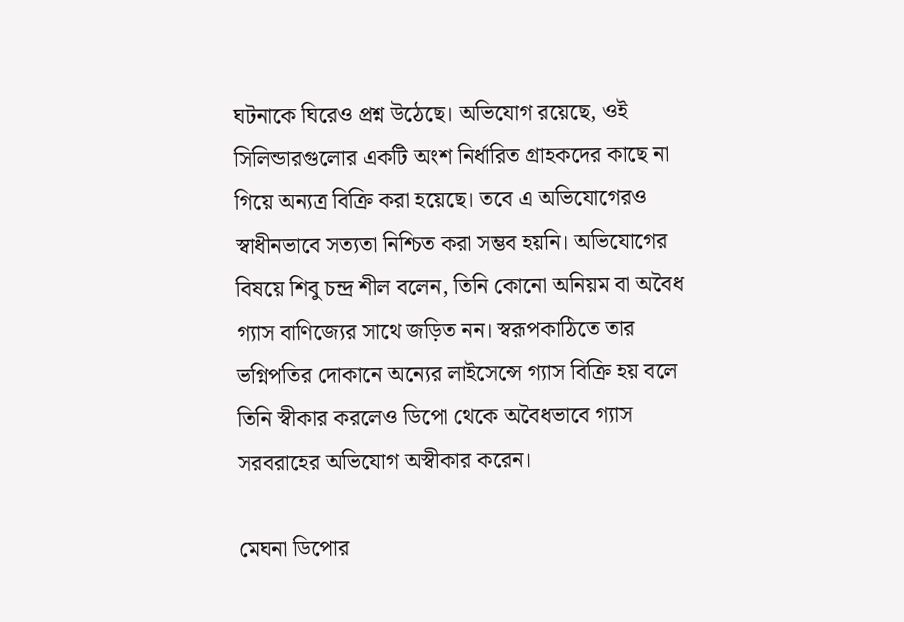ঘটনাকে ঘিরেও প্রশ্ন উঠেছে। অভিযোগ রয়েছে, ওই সিলিন্ডারগুলোর একটি অংশ নির্ধারিত গ্রাহকদের কাছে না গিয়ে অন্যত্র বিক্রি করা হয়েছে। তবে এ অভিযোগেরও স্বাধীনভাবে সত্যতা নিশ্চিত করা সম্ভব হয়নি। অভিযোগের বিষয়ে শিবু চন্দ্র শীল বলেন, তিনি কোনো অনিয়ম বা অবৈধ গ্যাস বাণিজ্যের সাথে জড়িত নন। স্বরূপকাঠিতে তার ভগ্নিপতির দোকানে অন্যের লাইসেন্সে গ্যাস বিক্রি হয় বলে তিনি স্বীকার করলেও ডিপো থেকে অবৈধভাবে গ্যাস সরবরাহের অভিযোগ অস্বীকার করেন।

মেঘনা ডিপোর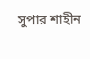সুপার শাহীন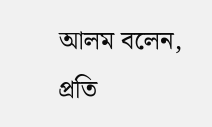আলম বলেন, প্রতি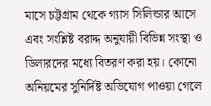মাসে চট্টগ্রাম থেকে গ্যাস সিলিন্ডার আসে এবং সংশ্লিষ্ট বরাদ্দ অনুযায়ী বিভিন্ন সংস্থা ও ডিলারদের মধ্যে বিতরণ করা হয়। কোনো অনিয়মের সুনির্দিষ্ট অভিযোগ পাওয়া গেলে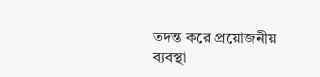তদন্ত করে প্রয়োজনীয় ব্যবস্থা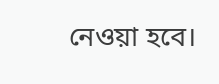নেওয়া হবে।